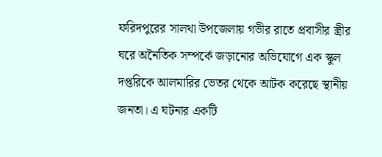ফরিদপুরের সালথা উপজেলায় গভীর রাতে প্রবাসীর স্ত্রীর ঘরে অনৈতিক সম্পর্কে জড়ানোর অভিযোগে এক স্কুল দপ্তরিকে আলমারির ভেতর থেকে আটক করেছে স্থানীয় জনতা। এ ঘটনার একটি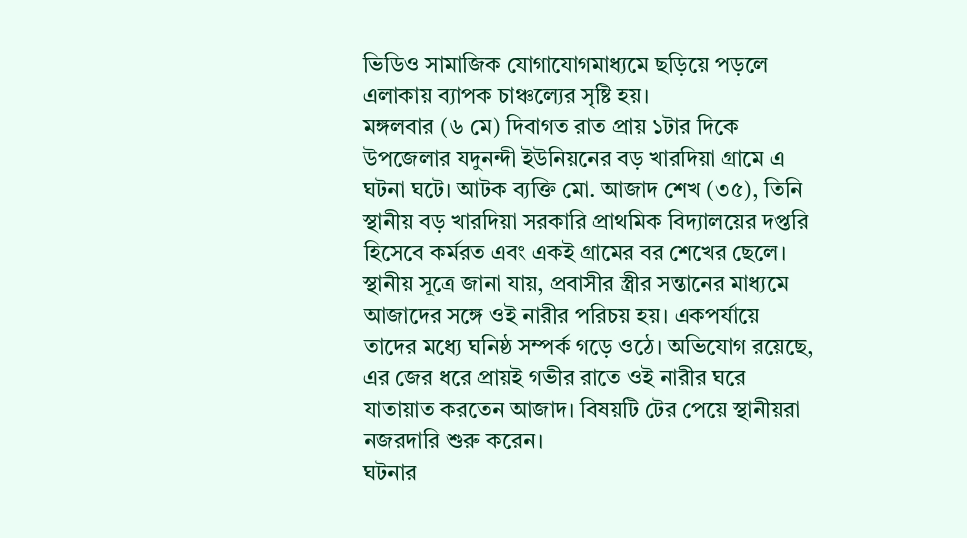ভিডিও সামাজিক যোগাযোগমাধ্যমে ছড়িয়ে পড়লে এলাকায় ব্যাপক চাঞ্চল্যের সৃষ্টি হয়।
মঙ্গলবার (৬ মে) দিবাগত রাত প্রায় ১টার দিকে উপজেলার যদুনন্দী ইউনিয়নের বড় খারদিয়া গ্রামে এ ঘটনা ঘটে। আটক ব্যক্তি মো. আজাদ শেখ (৩৫), তিনি স্থানীয় বড় খারদিয়া সরকারি প্রাথমিক বিদ্যালয়ের দপ্তরি হিসেবে কর্মরত এবং একই গ্রামের বর শেখের ছেলে।
স্থানীয় সূত্রে জানা যায়, প্রবাসীর স্ত্রীর সন্তানের মাধ্যমে আজাদের সঙ্গে ওই নারীর পরিচয় হয়। একপর্যায়ে তাদের মধ্যে ঘনিষ্ঠ সম্পর্ক গড়ে ওঠে। অভিযোগ রয়েছে, এর জের ধরে প্রায়ই গভীর রাতে ওই নারীর ঘরে যাতায়াত করতেন আজাদ। বিষয়টি টের পেয়ে স্থানীয়রা নজরদারি শুরু করেন।
ঘটনার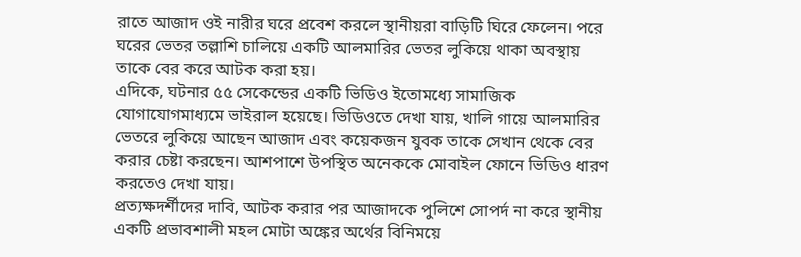রাতে আজাদ ওই নারীর ঘরে প্রবেশ করলে স্থানীয়রা বাড়িটি ঘিরে ফেলেন। পরে ঘরের ভেতর তল্লাশি চালিয়ে একটি আলমারির ভেতর লুকিয়ে থাকা অবস্থায় তাকে বের করে আটক করা হয়।
এদিকে, ঘটনার ৫৫ সেকেন্ডের একটি ভিডিও ইতোমধ্যে সামাজিক যোগাযোগমাধ্যমে ভাইরাল হয়েছে। ভিডিওতে দেখা যায়, খালি গায়ে আলমারির ভেতরে লুকিয়ে আছেন আজাদ এবং কয়েকজন যুবক তাকে সেখান থেকে বের করার চেষ্টা করছেন। আশপাশে উপস্থিত অনেককে মোবাইল ফোনে ভিডিও ধারণ করতেও দেখা যায়।
প্রত্যক্ষদর্শীদের দাবি, আটক করার পর আজাদকে পুলিশে সোপর্দ না করে স্থানীয় একটি প্রভাবশালী মহল মোটা অঙ্কের অর্থের বিনিময়ে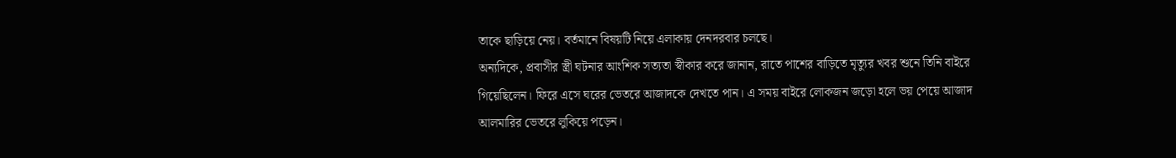তাকে ছাড়িয়ে নেয়। বর্তমানে বিষয়টি নিয়ে এলাকায় দেনদরবার চলছে।
অন্যদিকে, প্রবাসীর স্ত্রী ঘটনার আংশিক সত্যতা স্বীকার করে জানান, রাতে পাশের বাড়িতে মৃত্যুর খবর শুনে তিনি বাইরে গিয়েছিলেন। ফিরে এসে ঘরের ভেতরে আজাদকে দেখতে পান। এ সময় বাইরে লোকজন জড়ো হলে ভয় পেয়ে আজাদ আলমারির ভেতরে লুকিয়ে পড়েন।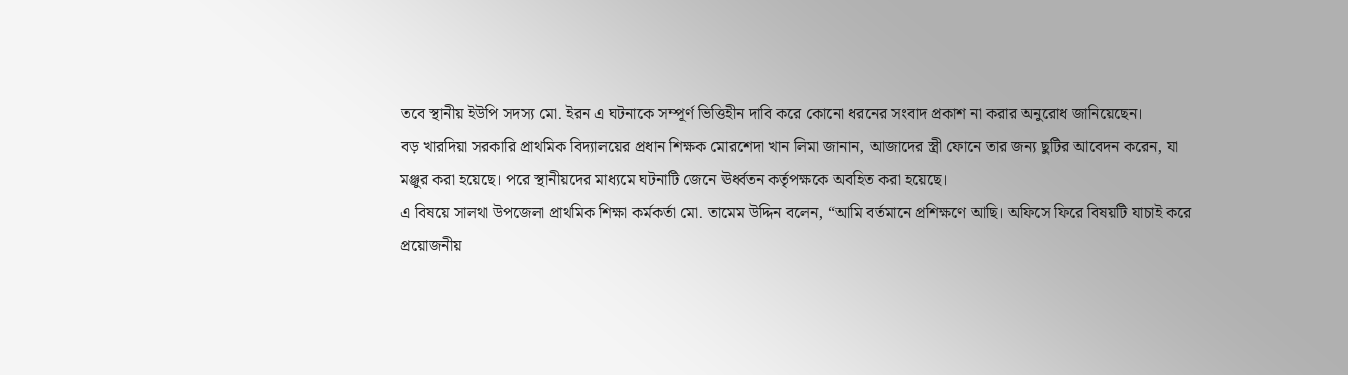তবে স্থানীয় ইউপি সদস্য মো. ইরন এ ঘটনাকে সম্পূর্ণ ভিত্তিহীন দাবি করে কোনো ধরনের সংবাদ প্রকাশ না করার অনুরোধ জানিয়েছেন।
বড় খারদিয়া সরকারি প্রাথমিক বিদ্যালয়ের প্রধান শিক্ষক মোরশেদা খান লিমা জানান, আজাদের স্ত্রী ফোনে তার জন্য ছুটির আবেদন করেন, যা মঞ্জুর করা হয়েছে। পরে স্থানীয়দের মাধ্যমে ঘটনাটি জেনে ঊর্ধ্বতন কর্তৃপক্ষকে অবহিত করা হয়েছে।
এ বিষয়ে সালথা উপজেলা প্রাথমিক শিক্ষা কর্মকর্তা মো. তামেম উদ্দিন বলেন, “আমি বর্তমানে প্রশিক্ষণে আছি। অফিসে ফিরে বিষয়টি যাচাই করে প্রয়োজনীয়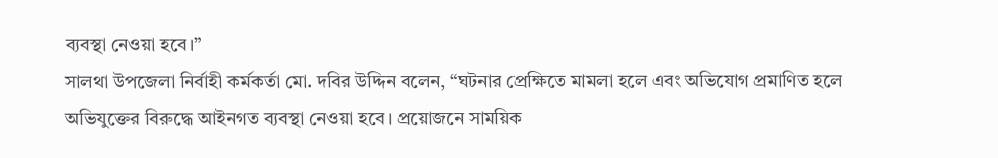ব্যবস্থা নেওয়া হবে।”
সালথা উপজেলা নির্বাহী কর্মকর্তা মো. দবির উদ্দিন বলেন, “ঘটনার প্রেক্ষিতে মামলা হলে এবং অভিযোগ প্রমাণিত হলে অভিযুক্তের বিরুদ্ধে আইনগত ব্যবস্থা নেওয়া হবে। প্রয়োজনে সাময়িক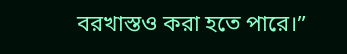বরখাস্তও করা হতে পারে।”